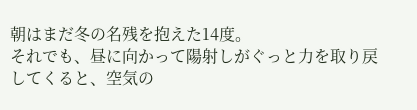朝はまだ冬の名残を抱えた14度。
それでも、昼に向かって陽射しがぐっと力を取り戻してくると、空気の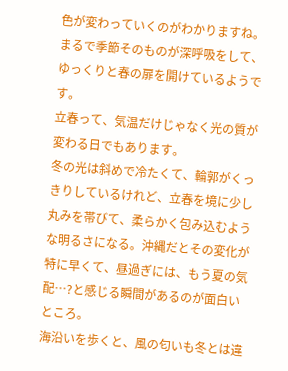色が変わっていくのがわかりますね。まるで季節そのものが深呼吸をして、ゆっくりと春の扉を開けているようです。
立春って、気温だけじゃなく光の質が変わる日でもあります。
冬の光は斜めで冷たくて、輪郭がくっきりしているけれど、立春を境に少し丸みを帯びて、柔らかく包み込むような明るさになる。沖縄だとその変化が特に早くて、昼過ぎには、もう夏の気配…?と感じる瞬間があるのが面白いところ。
海沿いを歩くと、風の匂いも冬とは違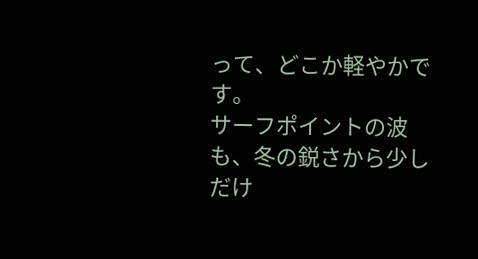って、どこか軽やかです。
サーフポイントの波も、冬の鋭さから少しだけ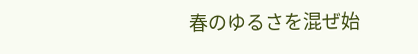春のゆるさを混ぜ始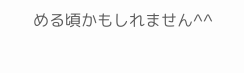める頃かもしれません^^